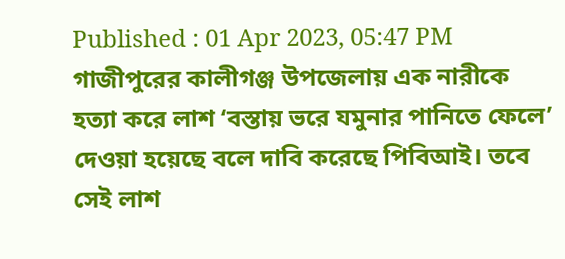Published : 01 Apr 2023, 05:47 PM
গাজীপুরের কালীগঞ্জ উপজেলায় এক নারীকে হত্যা করে লাশ ‘বস্তায় ভরে যমুনার পানিতে ফেলে’ দেওয়া হয়েছে বলে দাবি করেছে পিবিআই। তবে সেই লাশ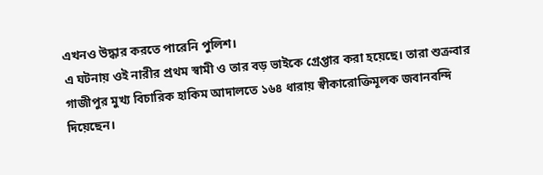এখনও উদ্ধার করতে পারেনি পুলিশ।
এ ঘটনায় ওই নারীর প্রথম স্বামী ও তার বড় ভাইকে গ্রেপ্তার করা হয়েছে। তারা শুক্রবার গাজীপুর মুখ্য বিচারিক হাকিম আদালতে ১৬৪ ধারায় স্বীকারোক্তিমূলক জবানবন্দি দিয়েছেন।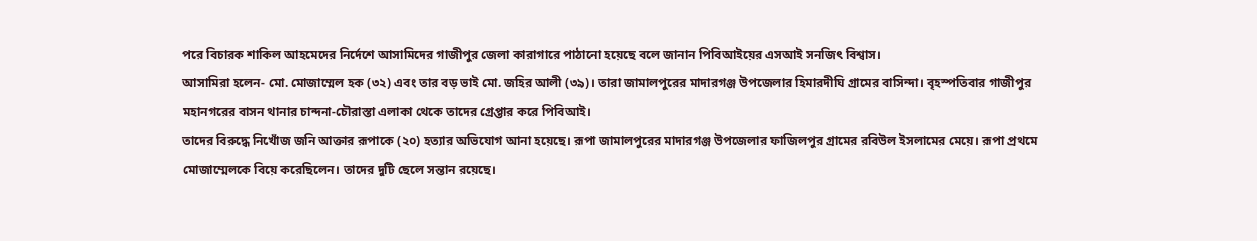পরে বিচারক শাকিল আহমেদের নির্দেশে আসামিদের গাজীপুর জেলা কারাগারে পাঠানো হয়েছে বলে জানান পিবিআইয়ের এসআই সনজিৎ বিশ্বাস।
আসামিরা হলেন- মো. মোজাম্মেল হক (৩২) এবং তার বড় ভাই মো. জহির আলী (৩৯)। তারা জামালপুরের মাদারগঞ্জ উপজেলার হিমারদীঘি গ্রামের বাসিন্দা। বৃহস্পতিবার গাজীপুর মহানগরের বাসন থানার চান্দনা-চৌরাস্তা এলাকা থেকে তাদের গ্রেপ্তার করে পিবিআই।
তাদের বিরুদ্ধে নিখোঁজ জনি আক্তার রূপাকে (২০) হত্যার অভিযোগ আনা হয়েছে। রূপা জামালপুরের মাদারগঞ্জ উপজেলার ফাজিলপুর গ্রামের রবিউল ইসলামের মেয়ে। রূপা প্রথমে মোজাম্মেলকে বিয়ে করেছিলেন। তাদের দুটি ছেলে সন্তান রয়েছে।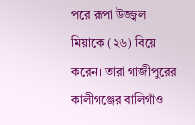পরে রূপা উজ্জ্বল মিয়াকে (২৬) বিয়ে করেন। তারা গাজীপুরের কালীগঞ্জের বালিগাঁও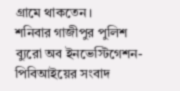গ্রামে থাকতেন।
শনিবার গাজীপুর পুলিশ ব্যুরো অব ইনভেস্টিগেশন-পিবিআইয়ের সংবাদ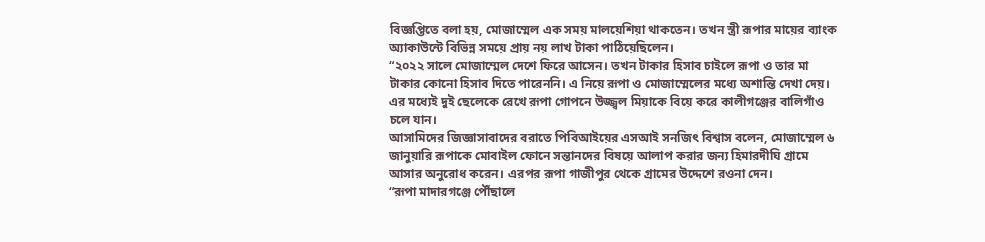বিজ্ঞপ্তিতে বলা হয়, মোজাম্মেল এক সময় মালয়েশিয়া থাকতেন। তখন স্ত্রী রূপার মায়ের ব্যাংক অ্যাকাউন্টে বিভিন্ন সময়ে প্রায় নয় লাখ টাকা পাঠিয়েছিলেন।
“২০২২ সালে মোজাম্মেল দেশে ফিরে আসেন। তখন টাকার হিসাব চাইলে রূপা ও তার মা টাকার কোনো হিসাব দিতে পারেননি। এ নিয়ে রূপা ও মোজাম্মেলের মধ্যে অশান্তি দেখা দেয়। এর মধ্যেই দুই ছেলেকে রেখে রূপা গোপনে উজ্জ্বল মিয়াকে বিয়ে করে কালীগঞ্জের বালিগাঁও চলে যান।
আসামিদের জিজ্ঞাসাবাদের বরাতে পিবিআইয়ের এসআই সনজিৎ বিশ্বাস বলেন, মোজাম্মেল ৬ জানুয়ারি রূপাকে মোবাইল ফোনে সন্তানদের বিষয়ে আলাপ করার জন্য হিমারদীঘি গ্রামে আসার অনুরোধ করেন। এরপর রূপা গাজীপুর থেকে গ্রামের উদ্দেশে রওনা দেন।
“রূপা মাদারগঞ্জে পৌঁছালে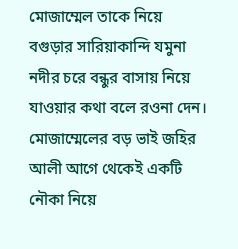মোজাম্মেল তাকে নিয়ে বগুড়ার সারিয়াকান্দি যমুনা নদীর চরে বন্ধুর বাসায় নিয়ে যাওয়ার কথা বলে রওনা দেন। মোজাম্মেলের বড় ভাই জহির আলী আগে থেকেই একটি নৌকা নিয়ে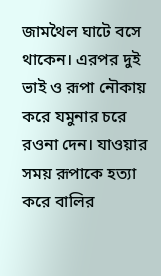জামথৈল ঘাটে বসে থাকেন। এরপর দুই ভাই ও রূপা নৌকায় করে যমুনার চরে রওনা দেন। যাওয়ার সময় রূপাকে হত্যা করে বালির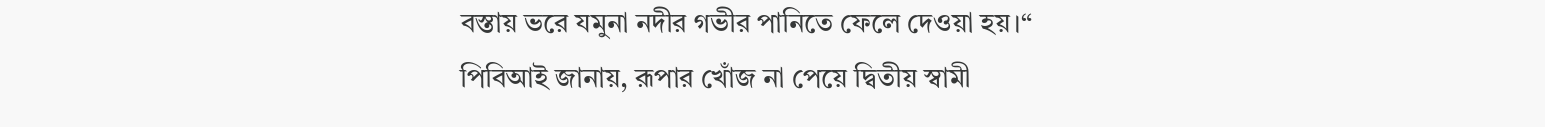বস্তায় ভরে যমুনা নদীর গভীর পানিতে ফেলে দেওয়া হয়।“
পিবিআই জানায়, রূপার খোঁজ না পেয়ে দ্বিতীয় স্বামী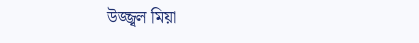উজ্জ্বল মিয়া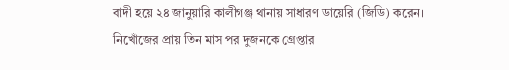বাদী হয়ে ২৪ জানুয়ারি কালীগঞ্জ থানায় সাধারণ ডায়েরি (জিডি) করেন। নিখোঁজের প্রায় তিন মাস পর দুজনকে গ্রেপ্তার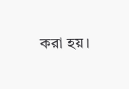করা হয়।